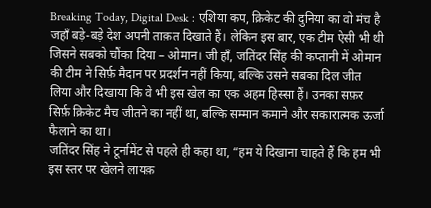Breaking Today, Digital Desk : एशिया कप, क्रिकेट की दुनिया का वो मंच है जहाँ बड़े-बड़े देश अपनी ताक़त दिखाते हैं। लेकिन इस बार, एक टीम ऐसी भी थी जिसने सबको चौंका दिया – ओमान। जी हाँ, जतिंदर सिंह की कप्तानी में ओमान की टीम ने सिर्फ़ मैदान पर प्रदर्शन नहीं किया, बल्कि उसने सबका दिल जीत लिया और दिखाया कि वे भी इस खेल का एक अहम हिस्सा हैं। उनका सफ़र सिर्फ़ क्रिकेट मैच जीतने का नहीं था, बल्कि सम्मान कमाने और सकारात्मक ऊर्जा फैलाने का था।
जतिंदर सिंह ने टूर्नामेंट से पहले ही कहा था, “हम ये दिखाना चाहते हैं कि हम भी इस स्तर पर खेलने लायक़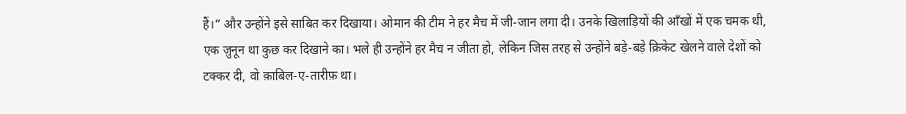हैं।” और उन्होंने इसे साबित कर दिखाया। ओमान की टीम ने हर मैच में जी-जान लगा दी। उनके खिलाड़ियों की आँखों में एक चमक थी, एक ज़ुनून था कुछ कर दिखाने का। भले ही उन्होंने हर मैच न जीता हो, लेकिन जिस तरह से उन्होंने बड़े-बड़े क्रिकेट खेलने वाले देशों को टक्कर दी, वो क़ाबिल-ए-तारीफ़ था।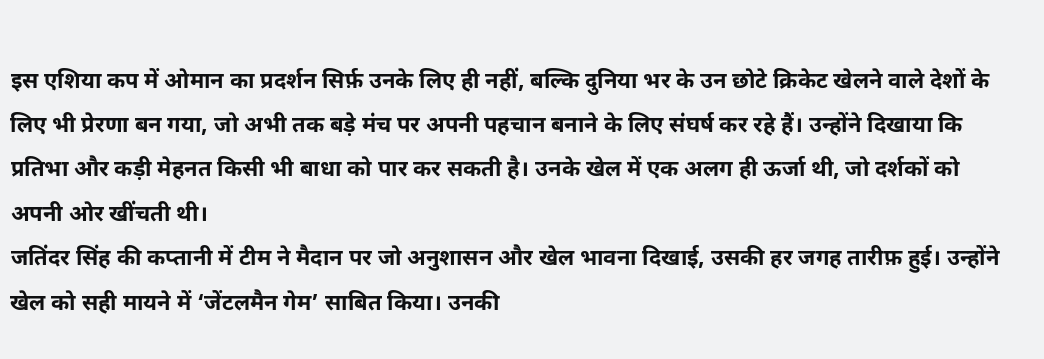इस एशिया कप में ओमान का प्रदर्शन सिर्फ़ उनके लिए ही नहीं, बल्कि दुनिया भर के उन छोटे क्रिकेट खेलने वाले देशों के लिए भी प्रेरणा बन गया, जो अभी तक बड़े मंच पर अपनी पहचान बनाने के लिए संघर्ष कर रहे हैं। उन्होंने दिखाया कि प्रतिभा और कड़ी मेहनत किसी भी बाधा को पार कर सकती है। उनके खेल में एक अलग ही ऊर्जा थी, जो दर्शकों को अपनी ओर खींचती थी।
जतिंदर सिंह की कप्तानी में टीम ने मैदान पर जो अनुशासन और खेल भावना दिखाई, उसकी हर जगह तारीफ़ हुई। उन्होंने खेल को सही मायने में ‘जेंटलमैन गेम’ साबित किया। उनकी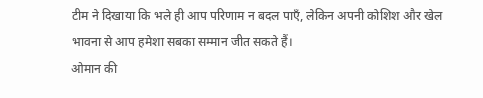टीम ने दिखाया कि भले ही आप परिणाम न बदल पाएँ, लेकिन अपनी कोशिश और खेल भावना से आप हमेशा सबका सम्मान जीत सकते हैं।
ओमान की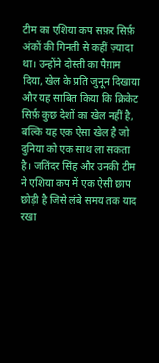टीम का एशिया कप सफ़र सिर्फ़ अंकों की गिनती से कहीं ज़्यादा था। उन्होंने दोस्ती का पैग़ाम दिया, खेल के प्रति जुनून दिखाया और यह साबित किया कि क्रिकेट सिर्फ़ कुछ देशों का खेल नहीं है, बल्कि यह एक ऐसा खेल है जो दुनिया को एक साथ ला सकता है। जतिंदर सिंह और उनकी टीम ने एशिया कप में एक ऐसी छाप छोड़ी है जिसे लंबे समय तक याद रखा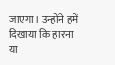जाएगा। उन्होंने हमें दिखाया कि हारना या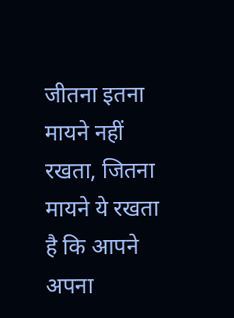जीतना इतना मायने नहीं रखता, जितना मायने ये रखता है कि आपने अपना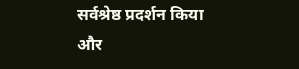सर्वश्रेष्ठ प्रदर्शन किया और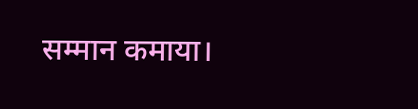सम्मान कमाया।